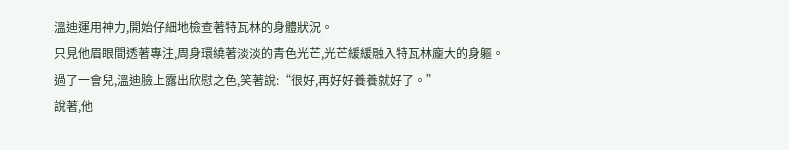溫迪運用神力,開始仔細地檢查著特瓦林的身體狀況。
只見他眉眼間透著專注,周身環繞著淡淡的青色光芒,光芒緩緩融入特瓦林龐大的身軀。
過了一會兒,溫迪臉上露出欣慰之色,笑著說:“很好,再好好養養就好了。”
說著,他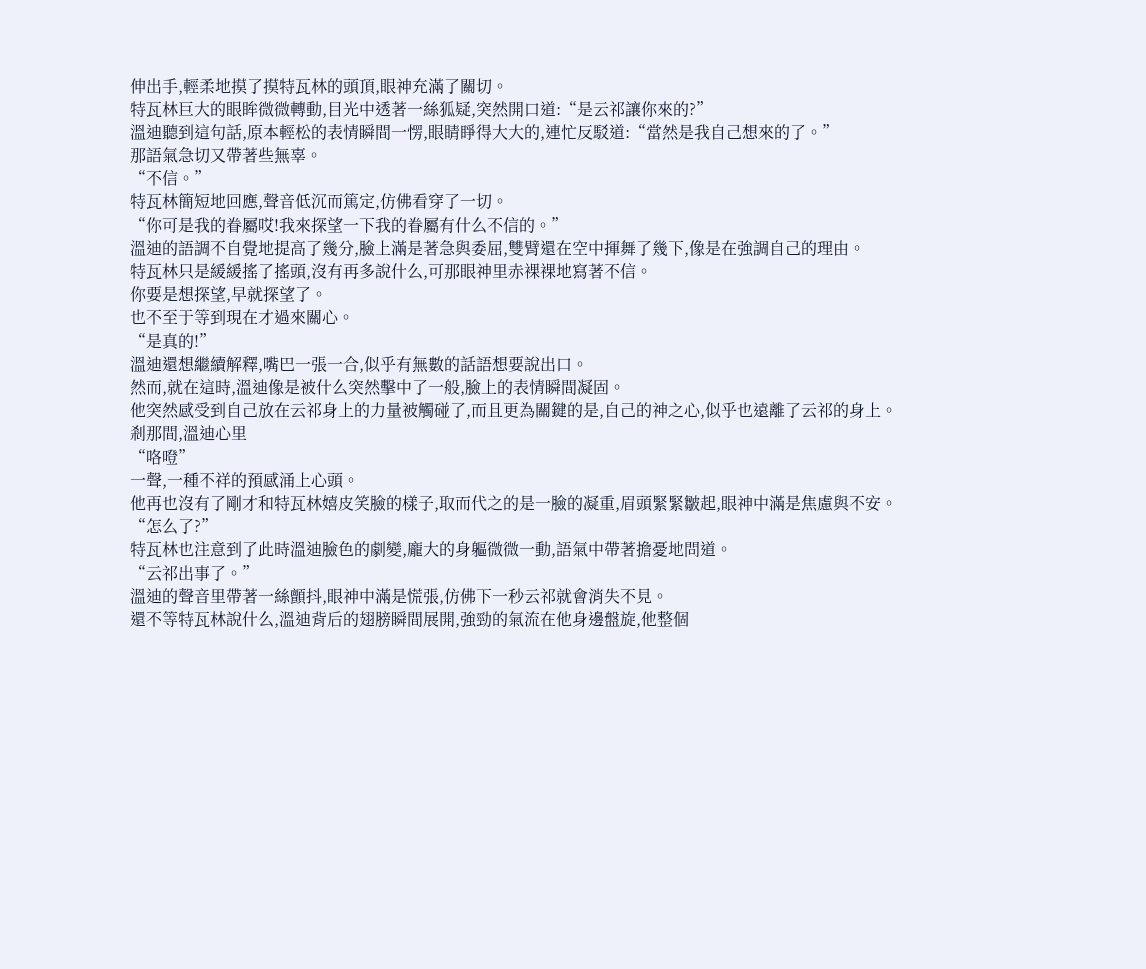伸出手,輕柔地摸了摸特瓦林的頭頂,眼神充滿了關切。
特瓦林巨大的眼眸微微轉動,目光中透著一絲狐疑,突然開口道:“是云祁讓你來的?”
溫迪聽到這句話,原本輕松的表情瞬間一愣,眼睛睜得大大的,連忙反駁道:“當然是我自己想來的了。”
那語氣急切又帶著些無辜。
“不信。”
特瓦林簡短地回應,聲音低沉而篤定,仿佛看穿了一切。
“你可是我的眷屬哎!我來探望一下我的眷屬有什么不信的。”
溫迪的語調不自覺地提高了幾分,臉上滿是著急與委屈,雙臂還在空中揮舞了幾下,像是在強調自己的理由。
特瓦林只是緩緩搖了搖頭,沒有再多說什么,可那眼神里赤裸裸地寫著不信。
你要是想探望,早就探望了。
也不至于等到現在才過來關心。
“是真的!”
溫迪還想繼續解釋,嘴巴一張一合,似乎有無數的話語想要說出口。
然而,就在這時,溫迪像是被什么突然擊中了一般,臉上的表情瞬間凝固。
他突然感受到自己放在云祁身上的力量被觸碰了,而且更為關鍵的是,自己的神之心,似乎也遠離了云祁的身上。
剎那間,溫迪心里
“咯噔”
一聲,一種不祥的預感涌上心頭。
他再也沒有了剛才和特瓦林嬉皮笑臉的樣子,取而代之的是一臉的凝重,眉頭緊緊皺起,眼神中滿是焦慮與不安。
“怎么了?”
特瓦林也注意到了此時溫迪臉色的劇變,龐大的身軀微微一動,語氣中帶著擔憂地問道。
“云祁出事了。”
溫迪的聲音里帶著一絲顫抖,眼神中滿是慌張,仿佛下一秒云祁就會消失不見。
還不等特瓦林說什么,溫迪背后的翅膀瞬間展開,強勁的氣流在他身邊盤旋,他整個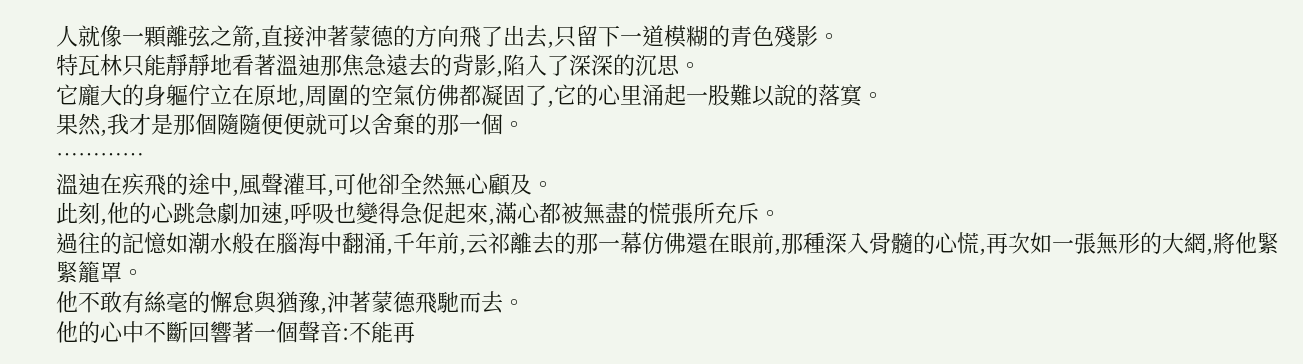人就像一顆離弦之箭,直接沖著蒙德的方向飛了出去,只留下一道模糊的青色殘影。
特瓦林只能靜靜地看著溫迪那焦急遠去的背影,陷入了深深的沉思。
它龐大的身軀佇立在原地,周圍的空氣仿佛都凝固了,它的心里涌起一股難以說的落寞。
果然,我才是那個隨隨便便就可以舍棄的那一個。
…………
溫迪在疾飛的途中,風聲灌耳,可他卻全然無心顧及。
此刻,他的心跳急劇加速,呼吸也變得急促起來,滿心都被無盡的慌張所充斥。
過往的記憶如潮水般在腦海中翻涌,千年前,云祁離去的那一幕仿佛還在眼前,那種深入骨髓的心慌,再次如一張無形的大網,將他緊緊籠罩。
他不敢有絲毫的懈怠與猶豫,沖著蒙德飛馳而去。
他的心中不斷回響著一個聲音:不能再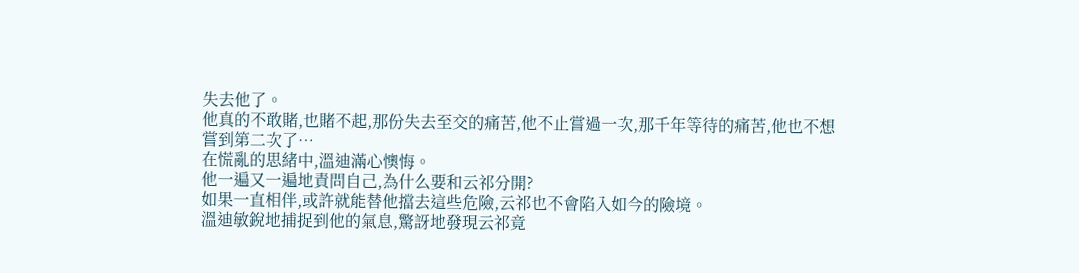失去他了。
他真的不敢賭,也賭不起,那份失去至交的痛苦,他不止嘗過一次,那千年等待的痛苦,他也不想嘗到第二次了…
在慌亂的思緒中,溫迪滿心懊悔。
他一遍又一遍地責問自己,為什么要和云祁分開?
如果一直相伴,或許就能替他擋去這些危險,云祁也不會陷入如今的險境。
溫迪敏銳地捕捉到他的氣息,驚訝地發現云祁竟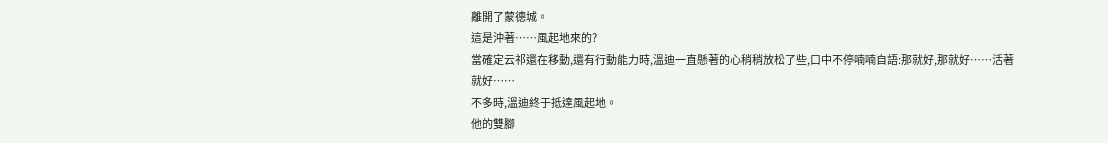離開了蒙德城。
這是沖著……風起地來的?
當確定云祁還在移動,還有行動能力時,溫迪一直懸著的心稍稍放松了些,口中不停喃喃自語:那就好,那就好……活著就好……
不多時,溫迪終于抵達風起地。
他的雙腳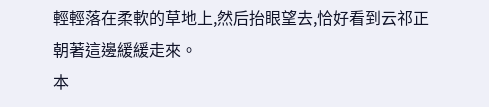輕輕落在柔軟的草地上,然后抬眼望去,恰好看到云祁正朝著這邊緩緩走來。
本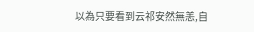以為只要看到云祁安然無恙,自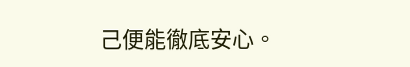己便能徹底安心。